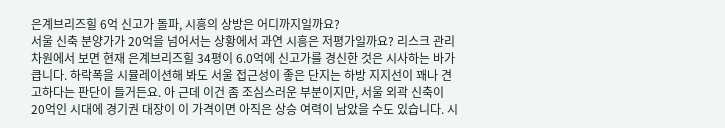은계브리즈힐 6억 신고가 돌파, 시흥의 상방은 어디까지일까요?
서울 신축 분양가가 20억을 넘어서는 상황에서 과연 시흥은 저평가일까요? 리스크 관리 차원에서 보면 현재 은계브리즈힐 34평이 6.0억에 신고가를 경신한 것은 시사하는 바가 큽니다. 하락폭을 시뮬레이션해 봐도 서울 접근성이 좋은 단지는 하방 지지선이 꽤나 견고하다는 판단이 들거든요. 아 근데 이건 좀 조심스러운 부분이지만, 서울 외곽 신축이 20억인 시대에 경기권 대장이 이 가격이면 아직은 상승 여력이 남았을 수도 있습니다. 시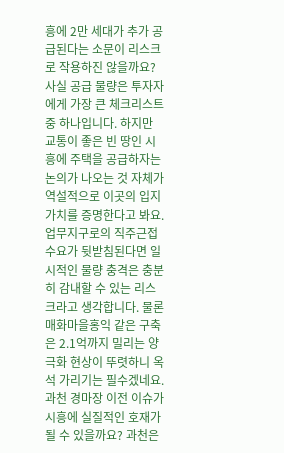흥에 2만 세대가 추가 공급된다는 소문이 리스크로 작용하진 않을까요? 사실 공급 물량은 투자자에게 가장 큰 체크리스트 중 하나입니다. 하지만 교통이 좋은 빈 땅인 시흥에 주택을 공급하자는 논의가 나오는 것 자체가 역설적으로 이곳의 입지 가치를 증명한다고 봐요. 업무지구로의 직주근접 수요가 뒷받침된다면 일시적인 물량 충격은 충분히 감내할 수 있는 리스크라고 생각합니다. 물론 매화마을홍익 같은 구축은 2.1억까지 밀리는 양극화 현상이 뚜렷하니 옥석 가리기는 필수겠네요. 과천 경마장 이전 이슈가 시흥에 실질적인 호재가 될 수 있을까요? 과천은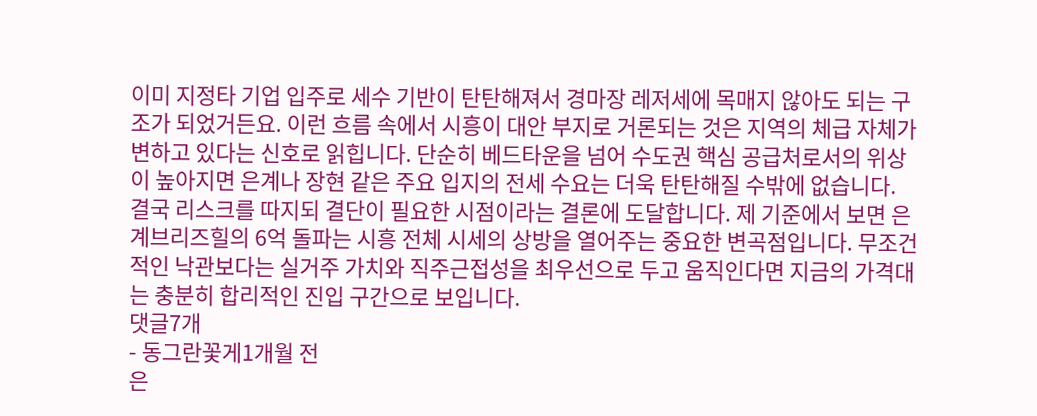이미 지정타 기업 입주로 세수 기반이 탄탄해져서 경마장 레저세에 목매지 않아도 되는 구조가 되었거든요. 이런 흐름 속에서 시흥이 대안 부지로 거론되는 것은 지역의 체급 자체가 변하고 있다는 신호로 읽힙니다. 단순히 베드타운을 넘어 수도권 핵심 공급처로서의 위상이 높아지면 은계나 장현 같은 주요 입지의 전세 수요는 더욱 탄탄해질 수밖에 없습니다. 결국 리스크를 따지되 결단이 필요한 시점이라는 결론에 도달합니다. 제 기준에서 보면 은계브리즈힐의 6억 돌파는 시흥 전체 시세의 상방을 열어주는 중요한 변곡점입니다. 무조건적인 낙관보다는 실거주 가치와 직주근접성을 최우선으로 두고 움직인다면 지금의 가격대는 충분히 합리적인 진입 구간으로 보입니다.
댓글7개
- 동그란꽃게1개월 전
은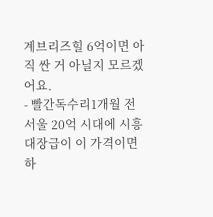계브리즈힐 6억이면 아직 싼 거 아닐지 모르겠어요.
- 빨간독수리1개월 전
서울 20억 시대에 시흥 대장급이 이 가격이면 하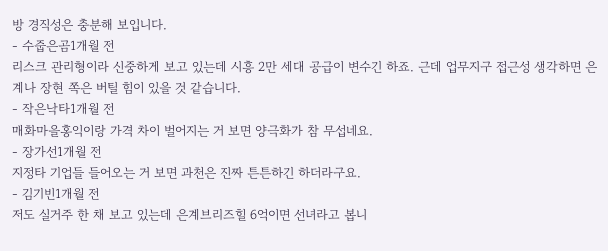방 경직성은 충분해 보입니다.
- 수줍은곰1개월 전
리스크 관리형이라 신중하게 보고 있는데 시흥 2만 세대 공급이 변수긴 하죠. 근데 업무지구 접근성 생각하면 은계나 장현 쪽은 버틸 힘이 있을 것 같습니다.
- 작은낙타1개월 전
매화마을홍익이랑 가격 차이 벌어지는 거 보면 양극화가 참 무섭네요.
- 장가선1개월 전
지정타 기업들 들어오는 거 보면 과천은 진짜 튼튼하긴 하더라구요.
- 김기빈1개월 전
저도 실거주 한 채 보고 있는데 은계브리즈힐 6억이면 선녀라고 봅니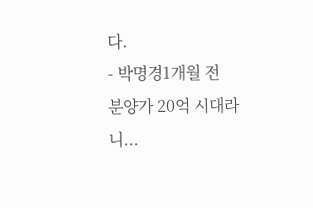다.
- 박명경1개월 전
분양가 20억 시대라니...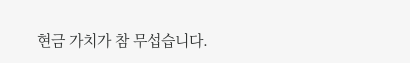현금 가치가 참 무섭습니다.